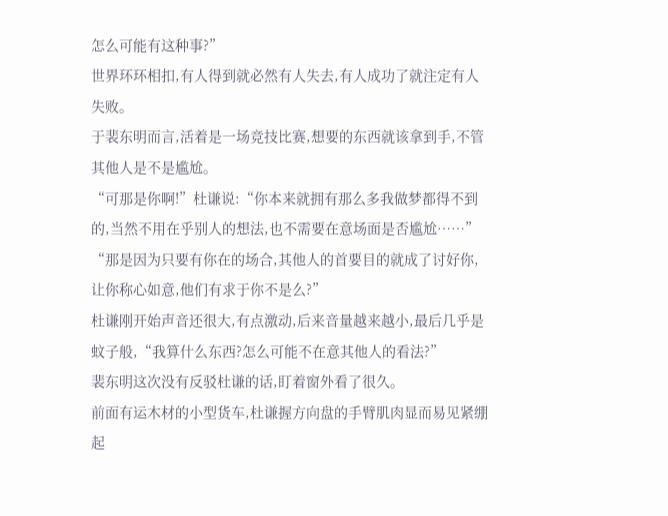怎么可能有这种事?”
世界环环相扣,有人得到就必然有人失去,有人成功了就注定有人失败。
于裴东明而言,活着是一场竞技比赛,想要的东西就该拿到手,不管其他人是不是尴尬。
“可那是你啊!”杜谦说:“你本来就拥有那么多我做梦都得不到的,当然不用在乎别人的想法,也不需要在意场面是否尴尬……”
“那是因为只要有你在的场合,其他人的首要目的就成了讨好你,让你称心如意,他们有求于你不是么?”
杜谦刚开始声音还很大,有点激动,后来音量越来越小,最后几乎是蚊子般,“我算什么东西?怎么可能不在意其他人的看法?”
裴东明这次没有反驳杜谦的话,盯着窗外看了很久。
前面有运木材的小型货车,杜谦握方向盘的手臂肌肉显而易见紧绷起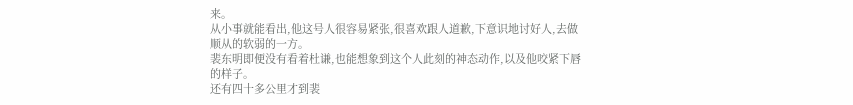来。
从小事就能看出,他这号人很容易紧张,很喜欢跟人道歉,下意识地讨好人,去做顺从的软弱的一方。
裴东明即便没有看着杜谦,也能想象到这个人此刻的神态动作,以及他咬紧下唇的样子。
还有四十多公里才到裴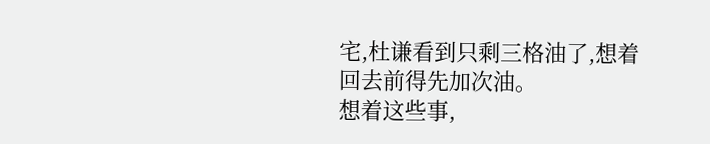宅,杜谦看到只剩三格油了,想着回去前得先加次油。
想着这些事,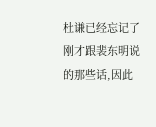杜谦已经忘记了刚才跟裴东明说的那些话,因此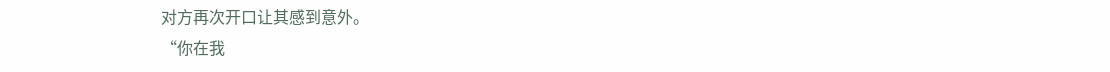对方再次开口让其感到意外。
“你在我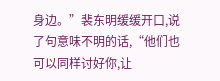身边。”裴东明缓缓开口,说了句意味不明的话,“他们也可以同样讨好你,让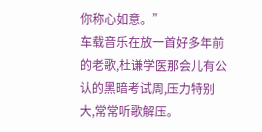你称心如意。”
车载音乐在放一首好多年前的老歌,杜谦学医那会儿有公认的黑暗考试周,压力特别大,常常听歌解压。